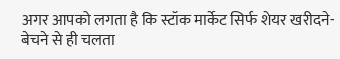अगर आपको लगता है कि स्टॉक मार्केट सिर्फ शेयर खरीदने-बेचने से ही चलता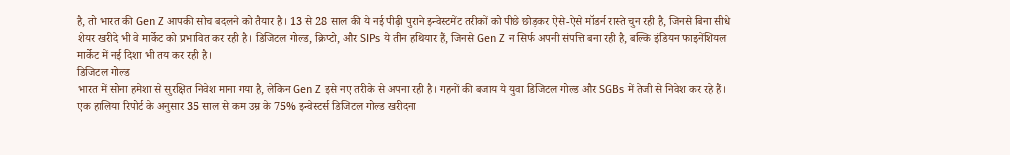है, तो भारत की Gen Z आपकी सोच बदलने को तैयार है। 13 से 28 साल की ये नई पीढ़ी पुराने इन्वेस्टमेंट तरीकों को पीछे छोड़कर ऐसे-ऐसे मॉडर्न रास्ते चुन रही है, जिनसे बिना सीधे शेयर खरीदे भी वे मार्केट को प्रभावित कर रही है। डिजिटल गोल्ड, क्रिप्टो, और SIPs ये तीन हथियार हैं, जिनसे Gen Z न सिर्फ अपनी संपत्ति बना रही है, बल्कि इंडियन फाइनेंशियल मार्केट में नई दिशा भी तय कर रही है।
डिजिटल गोल्ड
भारत में सोना हमेशा से सुरक्षित निवेश माना गया है, लेकिन Gen Z इसे नए तरीके से अपना रही है। गहनों की बजाय ये युवा डिजिटल गोल्ड और SGBs में तेजी से निवेश कर रहे हैं। एक हालिया रिपोर्ट के अनुसार 35 साल से कम उम्र के 75% इन्वेस्टर्स डिजिटल गोल्ड खरीदना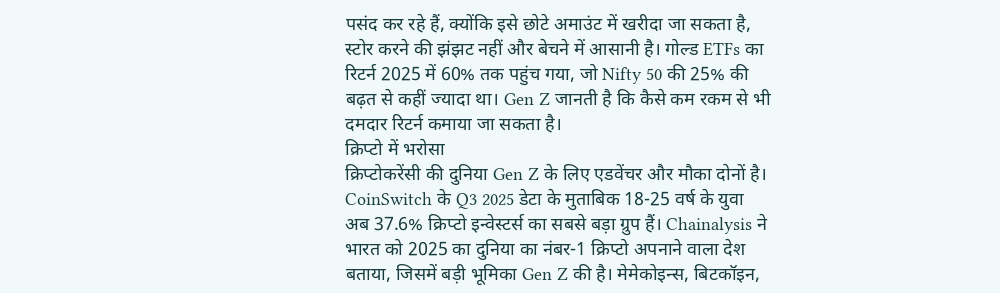पसंद कर रहे हैं, क्योंकि इसे छोटे अमाउंट में खरीदा जा सकता है, स्टोर करने की झंझट नहीं और बेचने में आसानी है। गोल्ड ETFs का रिटर्न 2025 में 60% तक पहुंच गया, जो Nifty 50 की 25% की बढ़त से कहीं ज्यादा था। Gen Z जानती है कि कैसे कम रकम से भी दमदार रिटर्न कमाया जा सकता है।
क्रिप्टो में भरोसा
क्रिप्टोकरेंसी की दुनिया Gen Z के लिए एडवेंचर और मौका दोनों है। CoinSwitch के Q3 2025 डेटा के मुताबिक 18-25 वर्ष के युवा अब 37.6% क्रिप्टो इन्वेस्टर्स का सबसे बड़ा ग्रुप हैं। Chainalysis ने भारत को 2025 का दुनिया का नंबर-1 क्रिप्टो अपनाने वाला देश बताया, जिसमें बड़ी भूमिका Gen Z की है। मेमेकोइन्स, बिटकॉइन,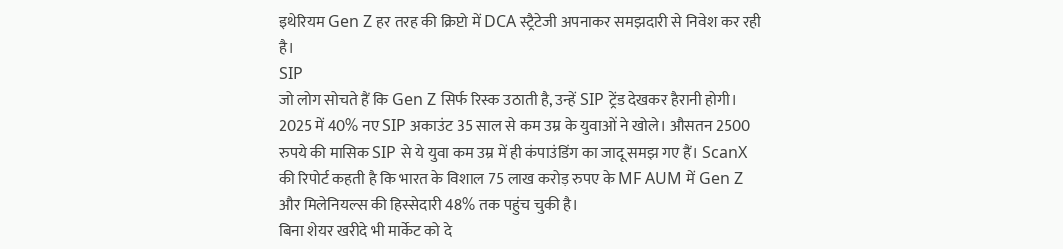इथेरियम Gen Z हर तरह की क्रिप्टो में DCA स्ट्रैटेजी अपनाकर समझदारी से निवेश कर रही है।
SIP
जो लोग सोचते हैं कि Gen Z सिर्फ रिस्क उठाती है, उन्हें SIP ट्रेंड देखकर हैरानी होगी। 2025 में 40% नए SIP अकाउंट 35 साल से कम उम्र के युवाओं ने खोले। औसतन 2500 रुपये की मासिक SIP से ये युवा कम उम्र में ही कंपाउंडिंग का जादू समझ गए हैं। ScanX की रिपोर्ट कहती है कि भारत के विशाल 75 लाख करोड़ रुपए के MF AUM में Gen Z और मिलेनियल्स की हिस्सेदारी 48% तक पहुंच चुकी है।
बिना शेयर खरीदे भी मार्केट को दे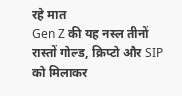रहे मात
Gen Z की यह नस्ल तीनों रास्तों गोल्ड, क्रिप्टो और SIP को मिलाकर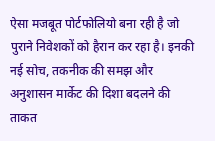ऐसा मजबूत पोर्टफोलियो बना रही है जो पुराने निवेशकों को हैरान कर रहा है। इनकी नई सोच, तकनीक की समझ और अनुशासन मार्केट की दिशा बदलने की ताकत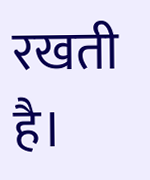रखती है।